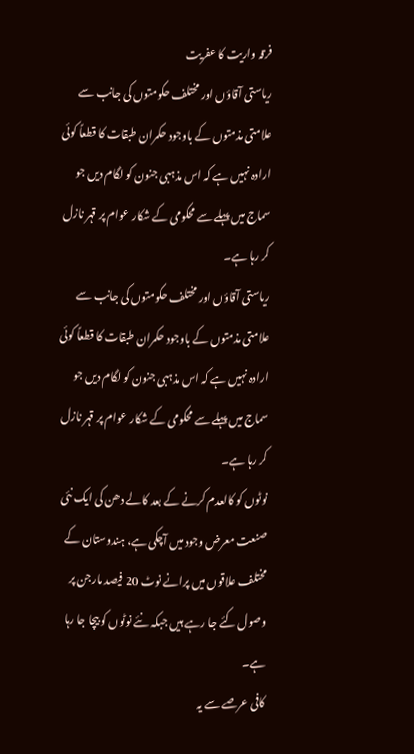فرقہ واریت کا عفریت
ریاستی آقاؤں اور مختلف حکومتوں کی جانب سے علامتی مذمتوں کے باوجود حکمران طبقات کا قطعاً کوئی ارادہ نہیں ہے کہ اس مذہبی جنون کو لگام دیں جو سماج میں پہلے سے محکومی کے شکار عوام پر قہر نازل کر رہا ہے۔
ریاستی آقاؤں اور مختلف حکومتوں کی جانب سے علامتی مذمتوں کے باوجود حکمران طبقات کا قطعاً کوئی ارادہ نہیں ہے کہ اس مذہبی جنون کو لگام دیں جو سماج میں پہلے سے محکومی کے شکار عوام پر قہر نازل کر رہا ہے۔
نوٹوں کو کالعدم کرنے کے بعد کالے دھن کی ایک نئی صنعت معرض وجود میں آچکی ہے، ہندوستان کے مختلف علاقوں میں پرانے نوٹ 20 فیصد مارجن پر وصول کئے جا رہے ہیں جبکہ نئے نوٹوں کو بیچا جا رہا ہے۔
کافی عرصے سے یہ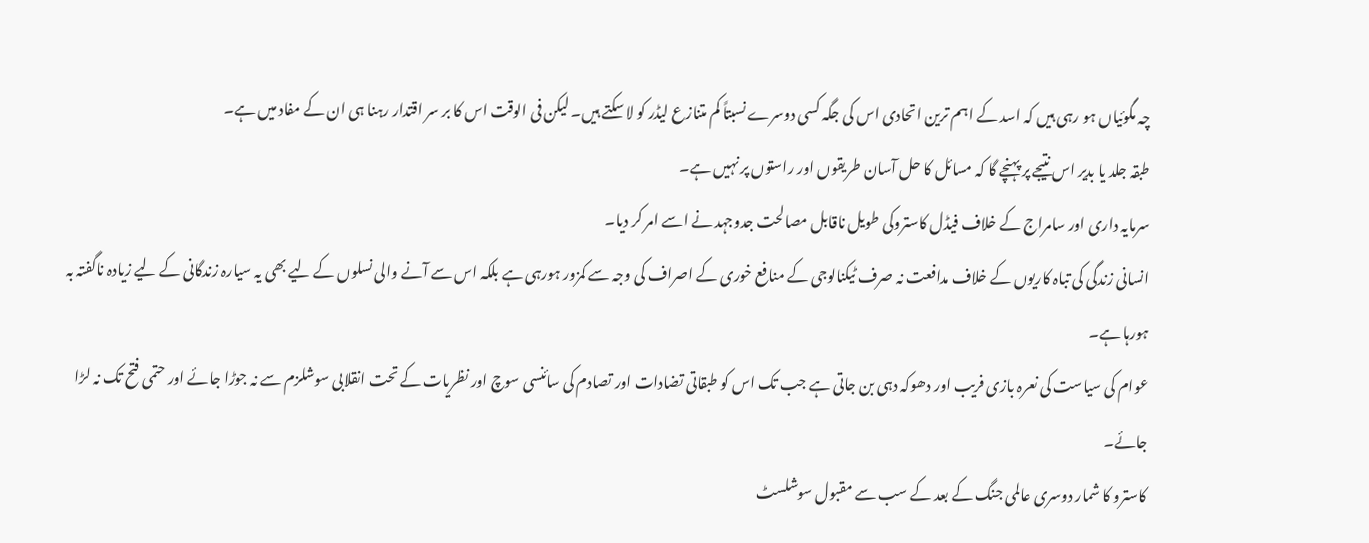چہ مگوئیاں ہو رہی ہیں کہ اسد کے اہم ترین اتحادی اس کی جگہ کسی دوسرے نسبتاً کم متنازع لیڈر کو لا سکتے ہیں۔ لیکن فی الوقت اس کا بر سر اقتدار رہنا ہی ان کے مفاد میں ہے۔
طبقہ جلد یا بدیر اس نتیجے پر پہنچے گا کہ مسائل کا حل آسان طریقوں اور راستوں پر نہیں ہے۔
سرمایہ داری اور سامراج کے خلاف فیڈل کاستروکی طویل ناقابل مصالحت جدوجہد نے اسے امر کر دیا۔
انسانی زندگی کی تباہ کاریوں کے خلاف مدافعت نہ صرف ٹیکنالوجی کے منافع خوری کے اصراف کی وجہ سے کمزور ہورہی ہے بلکہ اس سے آنے والی نسلوں کے لیے بھی یہ سیارہ زندگانی کے لیے زیادہ ناگفتہ بہ ہورہا ہے۔
عوام کی سیاست کی نعرہ بازی فریب اور دھوکہ دہی بن جاتی ہے جب تک اس کو طبقاتی تضادات اور تصادم کی سائنسی سوچ اور نظریات کے تحت انقلابی سوشلزم سے نہ جوڑا جائے اور حتمی فتح تک نہ لڑا جائے۔
کاسترو کا شمار دوسری عالمی جنگ کے بعد کے سب سے مقبول سوشلسٹ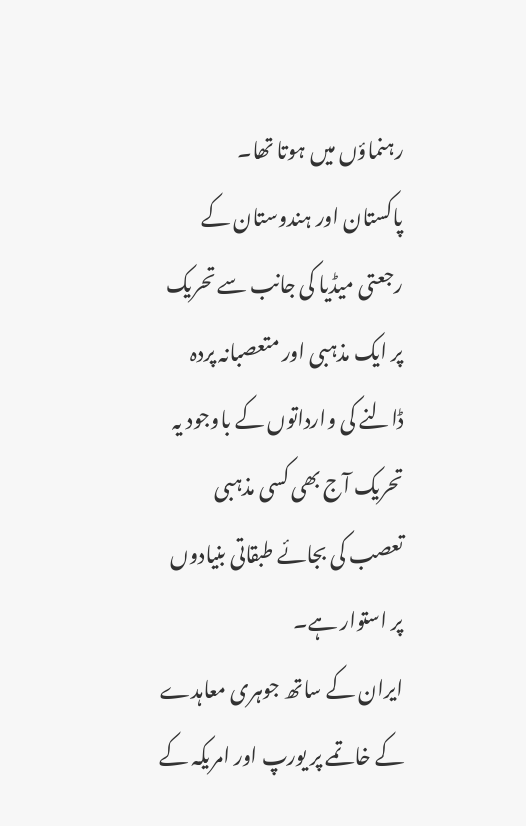رہنماؤں میں ہوتا تھا۔
پاکستان اور ہندوستان کے رجعتی میڈیا کی جانب سے تحریک پر ایک مذہبی اور متعصبانہ پردہ ڈالنے کی وارداتوں کے باوجود یہ تحریک آج بھی کسی مذہبی تعصب کی بجائے طبقاتی بنیادوں پر استوار ہے۔
ایران کے ساتھ جوہری معاہدے کے خاتمے پر یورپ اور امریکہ کے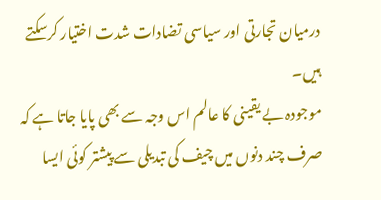درمیان تجارتی اور سیاسی تضادات شدت اختیار کرسکتے ہیں۔
موجودہ بے یقینی کا عالم اس وجہ سے بھی پایا جاتا ہے کہ صرف چند دنوں میں چیف کی تبدیلی سے پیشتر کوئی ایسا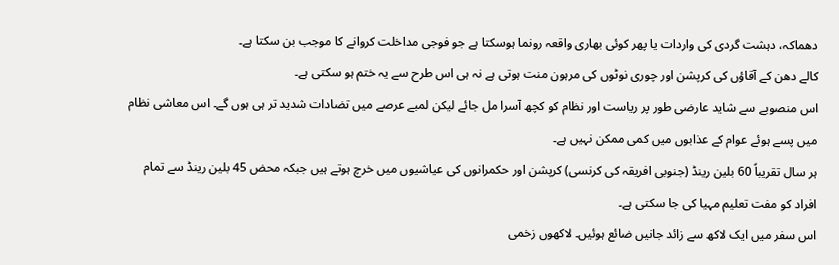دھماکہ، دہشت گردی کی واردات یا پھر کوئی بھاری واقعہ رونما ہوسکتا ہے جو فوجی مداخلت کروانے کا موجب بن سکتا ہے۔
کالے دھن کے آقاؤں کی کرپشن اور چوری نوٹوں کی مرہون منت ہوتی ہے نہ ہی اس طرح سے یہ ختم ہو سکتی ہے۔
اس منصوبے سے شاید عارضی طور پر ریاست اور نظام کو کچھ آسرا مل جائے لیکن لمبے عرصے میں تضادات شدید تر ہی ہوں گے۔ اس معاشی نظام میں پسے ہوئے عوام کے عذابوں میں کمی ممکن نہیں ہے۔
ہر سال تقریباً 60 بلین رینڈ (جنوبی افریقہ کی کرنسی) کرپشن اور حکمرانوں کی عیاشیوں میں خرچ ہوتے ہیں جبکہ محض 45 بلین رینڈ سے تمام افراد کو مفت تعلیم مہیا کی جا سکتی ہے۔
اس سفر میں ایک لاکھ سے زائد جانیں ضائع ہوئیں۔ لاکھوں زخمی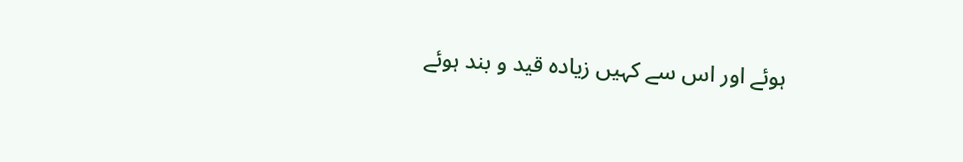ہوئے اور اس سے کہیں زیادہ قید و بند ہوئے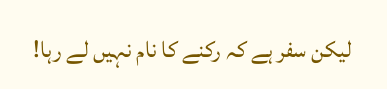لیکن سفر ہے کہ رکنے کا نام نہیں لے رہا!